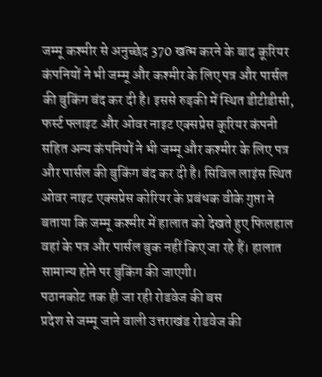जम्मू कश्मीर से अनुच्छेद 370 खत्म करने के बाद कूरियर कंपनियों ने भी जम्मू और कश्मीर के लिए पत्र और पार्सल की बुकिंग बंद कर दी है। इससे रुड़की में स्थित डीटीडीसी, फर्स्ट फ्लाइट और ओवर नाइट एक्सप्रेस कूरियर कंपनी सहित अन्य कंपनियों ने भी जम्मू और कश्मीर के लिए पत्र और पार्सल की बुकिंग बंद कर दी है। सिविल लाइंस स्थित ओवर नाइट एक्सप्रेस कोरियर के प्रबंधक वीके गुप्ता ने बताया कि जम्मू कश्मीर में हालात को देखते हुए फिलहाल वहां के पत्र और पार्सल बुक नहीं किए जा रहे हैं। हालात सामान्य होने पर बुकिंग की जाएगी।
पठानकोट तक ही जा रही रोडवेज की बस
प्रदेश से जम्मू जाने वाली उत्तराखंड रोडवेज की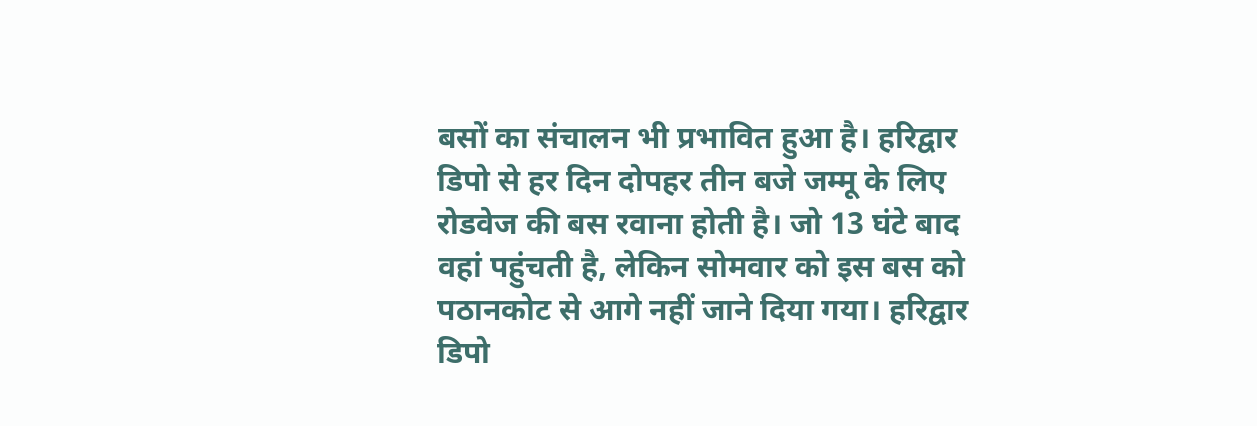बसों का संचालन भी प्रभावित हुआ है। हरिद्वार डिपो से हर दिन दोपहर तीन बजे जम्मू के लिए रोडवेज की बस रवाना होती है। जो 13 घंटे बाद वहां पहुंचती है, लेकिन सोमवार को इस बस को पठानकोट से आगे नहीं जाने दिया गया। हरिद्वार डिपो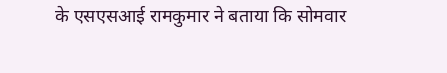के एसएसआई रामकुमार ने बताया कि सोमवार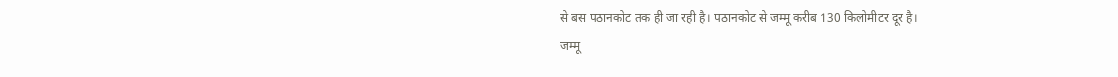से बस पठानकोट तक ही जा रही है। पठानकोट से जम्मू करीब 130 किलोमीटर दूर है।
जम्मू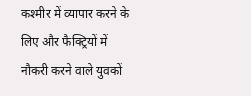कश्मीर में व्यापार करने के लिए और फैक्ट्रियों में नौकरी करने वाले युवकों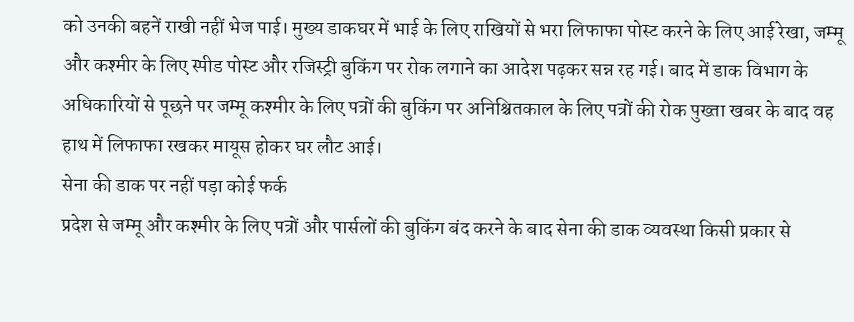को उनकी बहनें राखी नहीं भेज पाई। मुख्य डाकघर में भाई के लिए राखियों से भरा लिफाफा पोस्ट करने के लिए आई रेखा, जम्मू और कश्मीर के लिए स्पीड पोस्ट और रजिस्ट्री बुकिंग पर रोक लगाने का आदेश पढ़कर सन्न रह गई। बाद में डाक विभाग के अधिकारियों से पूछने पर जम्मू कश्मीर के लिए पत्रों की बुकिंग पर अनिश्चितकाल के लिए पत्रों की रोक पुख्ता खबर के बाद वह हाथ में लिफाफा रखकर मायूस होकर घर लौट आई।
सेना की डाक पर नहीं पड़ा कोई फर्क
प्रदेश से जम्मू और कश्मीर के लिए पत्रों और पार्सलों की बुकिंग बंद करने के बाद सेना की डाक व्यवस्था किसी प्रकार से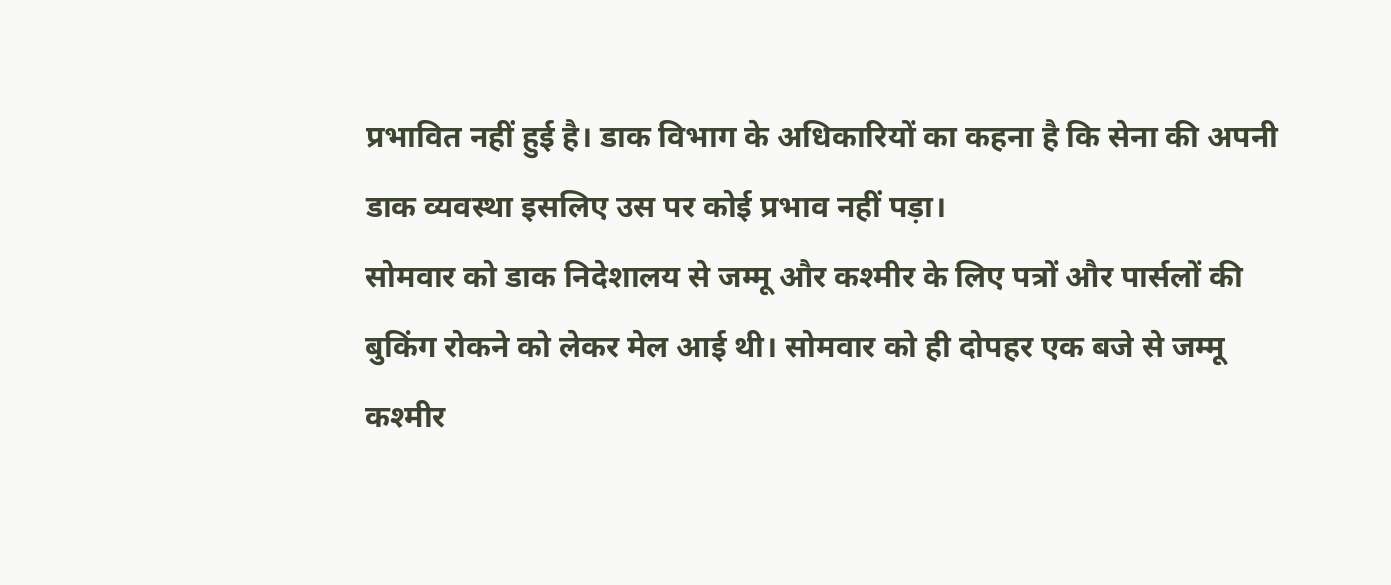प्रभावित नहीं हुई है। डाक विभाग के अधिकारियों का कहना है कि सेना की अपनी डाक व्यवस्था इसलिए उस पर कोई प्रभाव नहीं पड़ा।
सोमवार को डाक निदेशालय से जम्मू और कश्मीर के लिए पत्रों और पार्सलों की बुकिंग रोकने को लेकर मेल आई थी। सोमवार को ही दोपहर एक बजे से जम्मू कश्मीर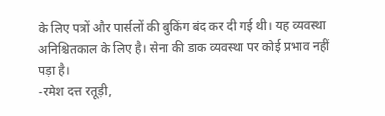के लिए पत्रों और पार्सलों की बुकिंग बंद कर दी गई थी। यह व्यवस्था अनिश्चितकाल के लिए है। सेना की डाक व्यवस्था पर कोई प्रभाव नहीं पड़ा है।
-रमेश दत्त रतूड़ी,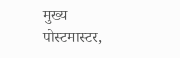मुख्य पोस्टमास्टर,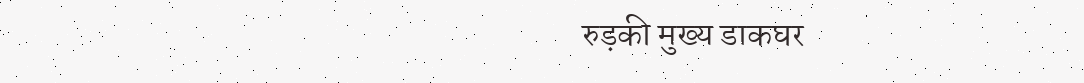रुड़की मुख्य डाकघर